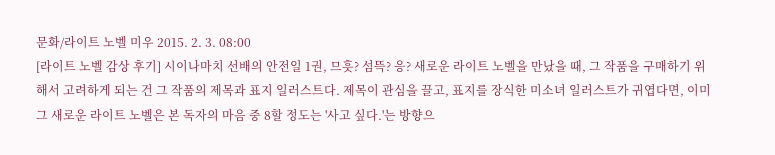문화/라이트 노벨 미우 2015. 2. 3. 08:00
[라이트 노벨 감상 후기] 시이나마치 선배의 안전일 1권, 므흣? 섬뜩? 응? 새로운 라이트 노벨을 만났을 때, 그 작품을 구매하기 위해서 고려하게 되는 건 그 작품의 제목과 표지 일러스트다. 제목이 관심을 끌고, 표지를 장식한 미소녀 일러스트가 귀엽다면, 이미 그 새로운 라이트 노벨은 본 독자의 마음 중 8할 정도는 '사고 싶다.'는 방향으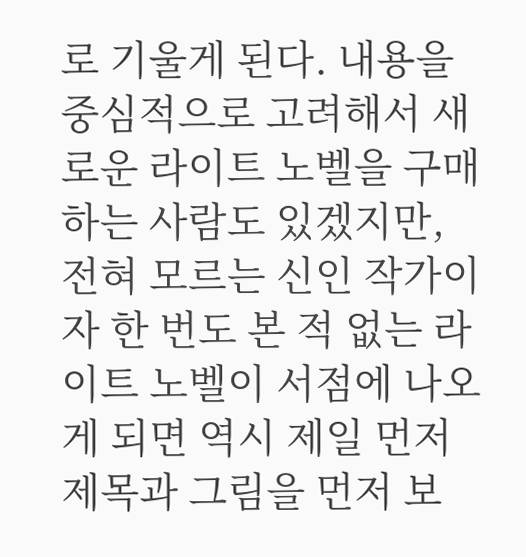로 기울게 된다. 내용을 중심적으로 고려해서 새로운 라이트 노벨을 구매하는 사람도 있겠지만, 전혀 모르는 신인 작가이자 한 번도 본 적 없는 라이트 노벨이 서점에 나오게 되면 역시 제일 먼저 제목과 그림을 먼저 보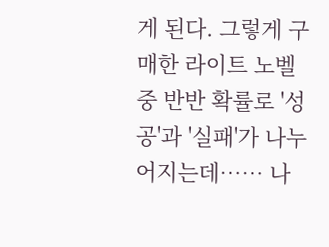게 된다. 그렇게 구매한 라이트 노벨 중 반반 확률로 '성공'과 '실패'가 나누어지는데…… 나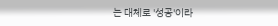는 대체로 '성공'이라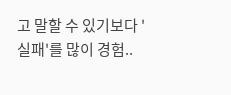고 말할 수 있기보다 '실패'를 많이 경험..